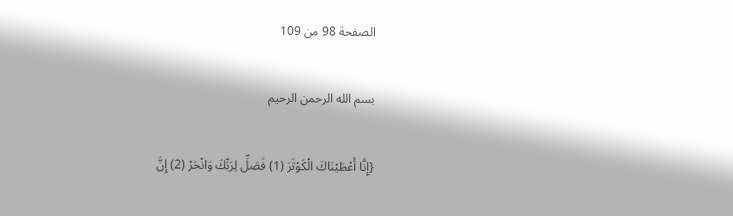الصفحة 98 من 109

بسم الله الرحمن الرحيم

{إِنَّا أَعْطَيْنَاكَ الْكَوْثَرَ (1) فَصَلِّ لِرَبِّكَ وَانْحَرْ (2) إِنَّ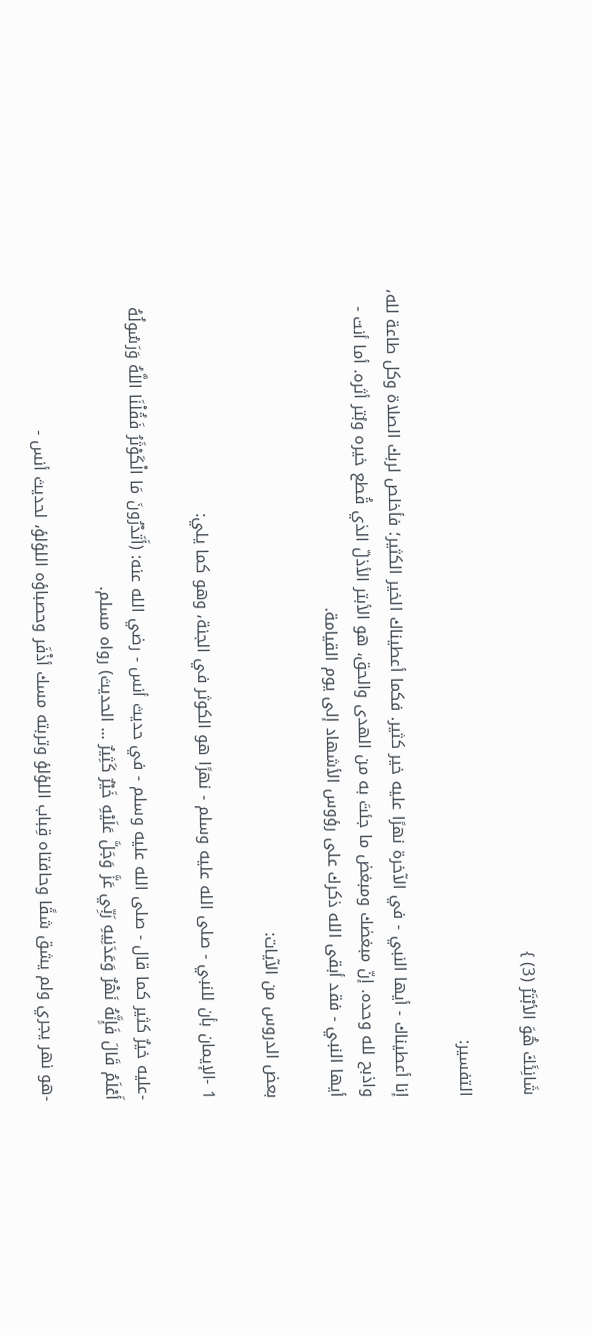شَانِئَكَ هُوَ الأبْتَرُ (3) }

التفسير:

إنا أعطيناك - أيها النبي - في الآخرة نهرًا عليه خير كثير. فكما أعطيناك الخير الكثير؛ فأخلص لربك الصلاة وكل طاعة لله، واذبح لله وحده. إنّ مبغضك ومبغض ما جئتَ به من الهدى والحق، هو الأبتر الأذلّ الذي قُطع خيره وبُتر أثره. أما أنت - أيها النبي - فقد أبقى الله ذكرك على رؤوس الأشهاد إلى يوم القيامة.

بعض الدروس من الآيات:

1 -الإيمان بأن للنبي - صلى الله عليه وسلم - نهرًا هو الكوثر في الجنة، وهو كما يلي:

-عليه خيرٌ كثير كما قال - صلى الله عليه وسلم - في حديث أنس - رضي الله عنه: (أَتَدْرُونَ مَا الْكَوْثَرُ فَقُلْنَا اللَّهُ وَرَسُولُهُ أَعْلَمُ قَالَ فَإِنَّهُ نَهْرٌ وَعَدَنِيهِ رَبِّي عَزَّ وَجَلَّ عَلَيْهِ خَيْرٌ كَثِيرٌ ... الحديث) رواه مسلم.

-هو نهر يجري ولم يشق شقًا وحافتاه قِباب اللؤلؤ وتربته مسك أذْفَر وحصباؤه اللؤلؤ، لحديث أنس -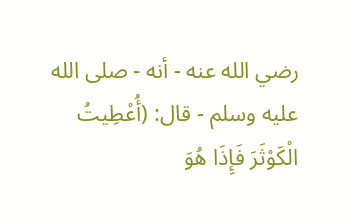رضي الله عنه - أنه - صلى الله عليه وسلم - قال: (أُعْطِيتُ الْكَوْثَرَ فَإِذَا هُوَ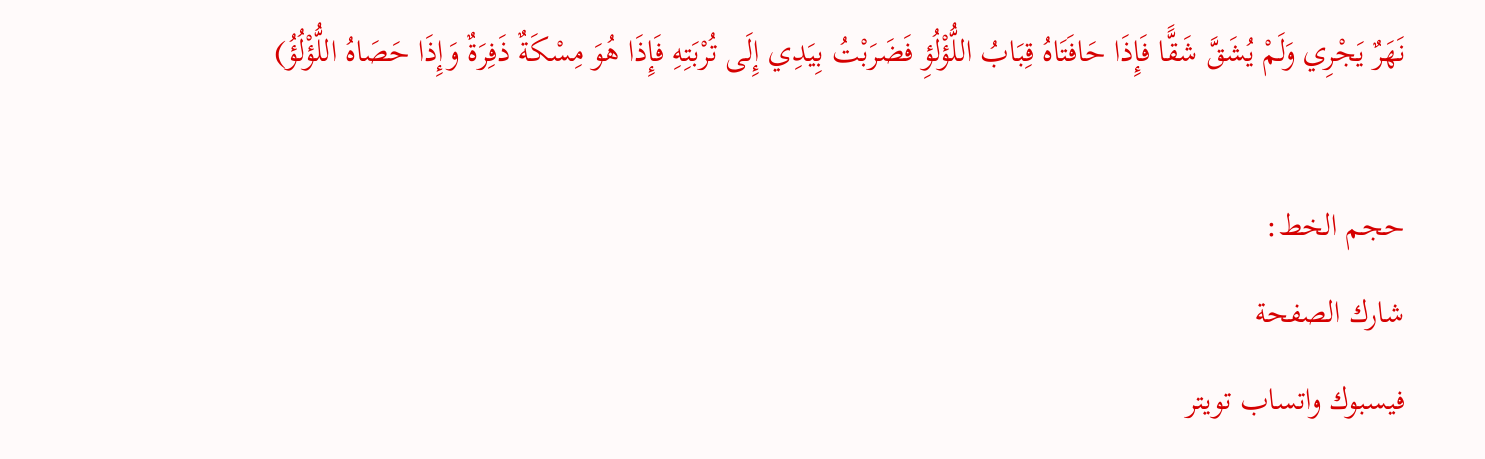نَهَرٌ يَجْرِي وَلَمْ يُشَقَّ شَقًّا فَإِذَا حَافَتَاهُ قِبَابُ اللُّؤْلُؤِ فَضَرَبْتُ بِيَدِي إِلَى تُرْبَتِهِ فَإِذَا هُوَ مِسْكَةٌ ذَفِرَةٌ وَإِذَا حَصَاهُ اللُّؤْلُؤُ)

حجم الخط:
شارك الصفحة
فيسبوك واتساب تويتر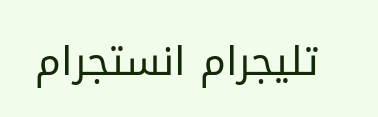تليجرام انستجرام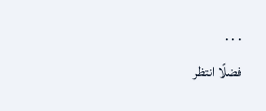. . .
فضلًا انتظر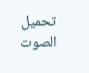تحميل الصوت